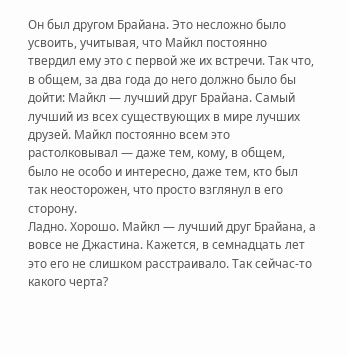Он был другом Брайана. Это несложно было усвоить, учитывая, что Майкл постоянно твердил ему это с первой же их встречи. Так что, в общем, за два года до него должно было бы дойти: Майкл — лучший друг Брайана. Самый лучший из всех существующих в мире лучших друзей. Майкл постоянно всем это растолковывал — даже тем, кому, в общем, было не особо и интересно, даже тем, кто был так неосторожен, что просто взглянул в его сторону.
Ладно. Хорошо. Майкл — лучший друг Брайана, а вовсе не Джастина. Кажется, в семнадцать лет это его не слишком расстраивало. Так сейчас-то какого черта?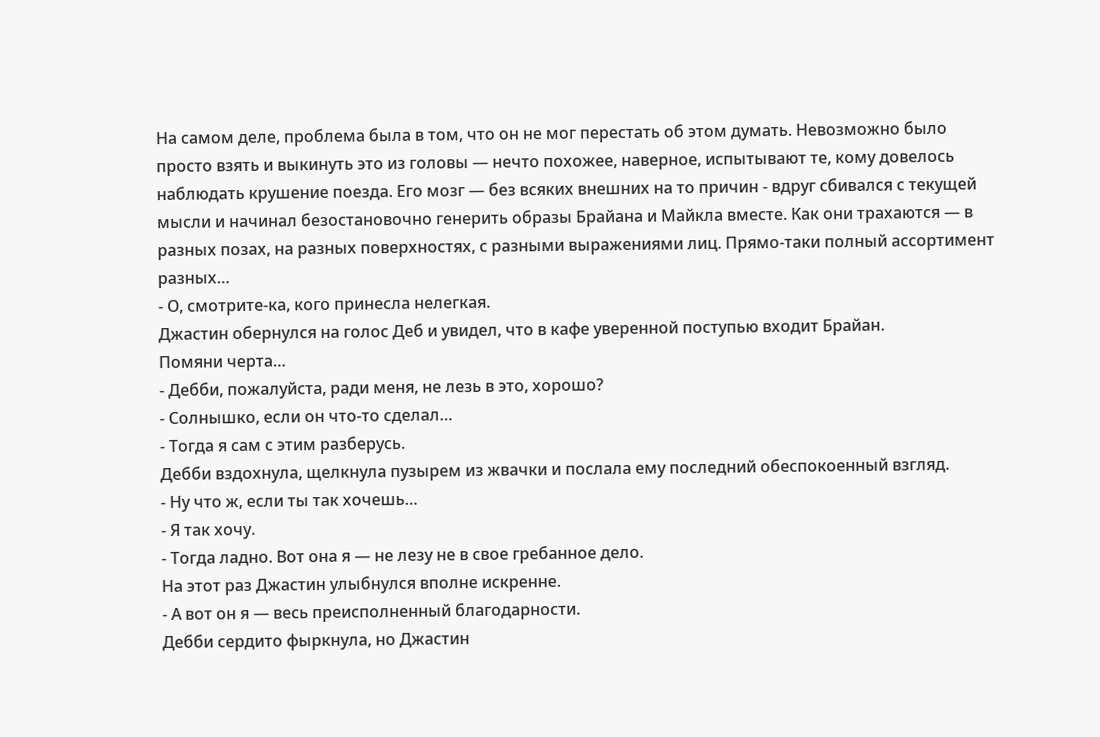На самом деле, проблема была в том, что он не мог перестать об этом думать. Невозможно было просто взять и выкинуть это из головы — нечто похожее, наверное, испытывают те, кому довелось наблюдать крушение поезда. Его мозг — без всяких внешних на то причин - вдруг сбивался с текущей мысли и начинал безостановочно генерить образы Брайана и Майкла вместе. Как они трахаются — в разных позах, на разных поверхностях, с разными выражениями лиц. Прямо-таки полный ассортимент разных…
- О, смотрите-ка, кого принесла нелегкая.
Джастин обернулся на голос Деб и увидел, что в кафе уверенной поступью входит Брайан.
Помяни черта…
- Дебби, пожалуйста, ради меня, не лезь в это, хорошо?
- Солнышко, если он что-то сделал…
- Тогда я сам с этим разберусь.
Дебби вздохнула, щелкнула пузырем из жвачки и послала ему последний обеспокоенный взгляд.
- Ну что ж, если ты так хочешь…
- Я так хочу.
- Тогда ладно. Вот она я — не лезу не в свое гребанное дело.
На этот раз Джастин улыбнулся вполне искренне.
- А вот он я — весь преисполненный благодарности.
Дебби сердито фыркнула, но Джастин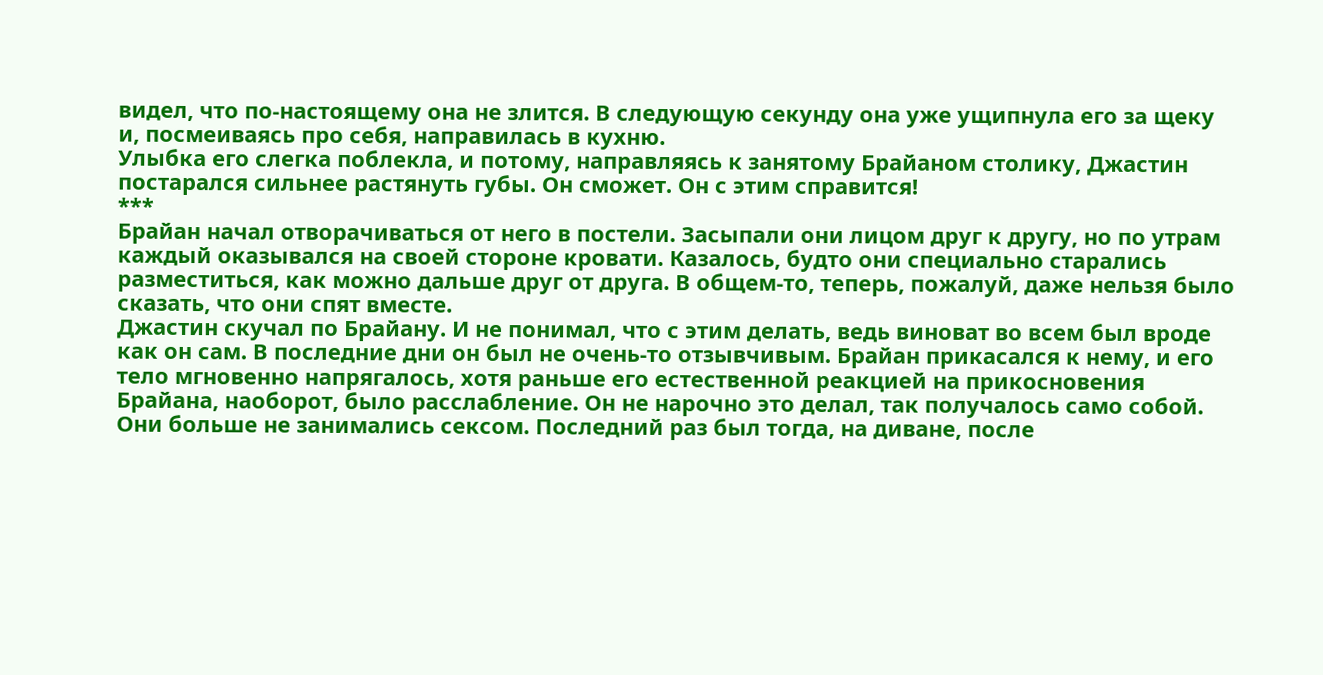видел, что по-настоящему она не злится. В следующую секунду она уже ущипнула его за щеку и, посмеиваясь про себя, направилась в кухню.
Улыбка его слегка поблекла, и потому, направляясь к занятому Брайаном столику, Джастин постарался сильнее растянуть губы. Он сможет. Он с этим справится!
***
Брайан начал отворачиваться от него в постели. Засыпали они лицом друг к другу, но по утрам каждый оказывался на своей стороне кровати. Казалось, будто они специально старались разместиться, как можно дальше друг от друга. В общем-то, теперь, пожалуй, даже нельзя было сказать, что они спят вместе.
Джастин скучал по Брайану. И не понимал, что с этим делать, ведь виноват во всем был вроде как он сам. В последние дни он был не очень-то отзывчивым. Брайан прикасался к нему, и его тело мгновенно напрягалось, хотя раньше его естественной реакцией на прикосновения Брайана, наоборот, было расслабление. Он не нарочно это делал, так получалось само собой.
Они больше не занимались сексом. Последний раз был тогда, на диване, после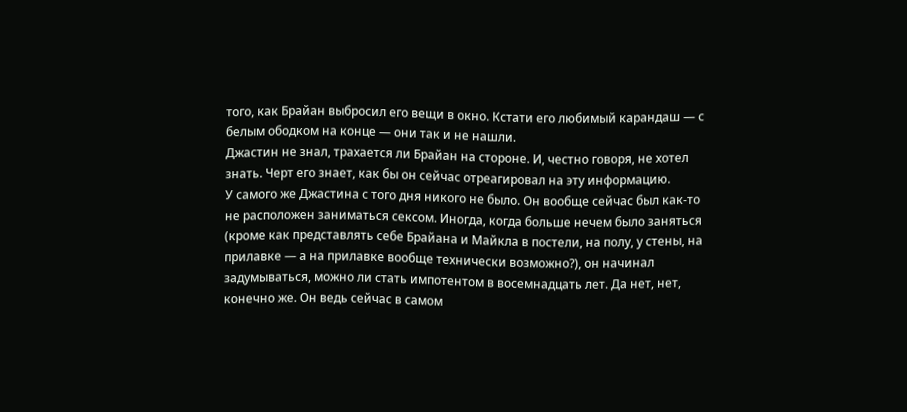того, как Брайан выбросил его вещи в окно. Кстати его любимый карандаш — с белым ободком на конце — они так и не нашли.
Джастин не знал, трахается ли Брайан на стороне. И, честно говоря, не хотел знать. Черт его знает, как бы он сейчас отреагировал на эту информацию.
У самого же Джастина с того дня никого не было. Он вообще сейчас был как-то не расположен заниматься сексом. Иногда, когда больше нечем было заняться (кроме как представлять себе Брайана и Майкла в постели, на полу, у стены, на прилавке — а на прилавке вообще технически возможно?), он начинал задумываться, можно ли стать импотентом в восемнадцать лет. Да нет, нет, конечно же. Он ведь сейчас в самом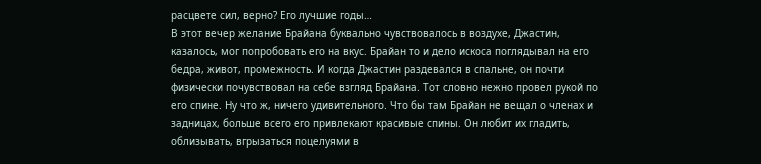расцвете сил, верно? Его лучшие годы…
В этот вечер желание Брайана буквально чувствовалось в воздухе, Джастин, казалось, мог попробовать его на вкус. Брайан то и дело искоса поглядывал на его бедра, живот, промежность. И когда Джастин раздевался в спальне, он почти физически почувствовал на себе взгляд Брайана. Тот словно нежно провел рукой по его спине. Ну что ж, ничего удивительного. Что бы там Брайан не вещал о членах и задницах, больше всего его привлекают красивые спины. Он любит их гладить, облизывать, вгрызаться поцелуями в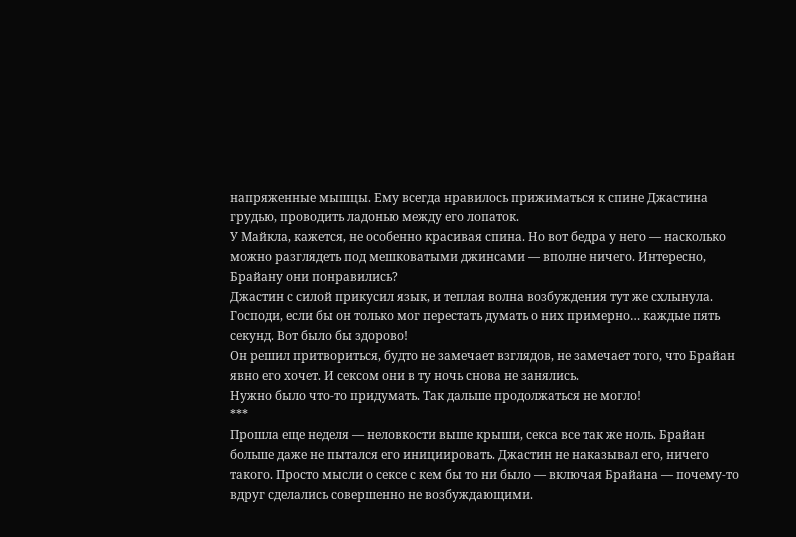напряженные мышцы. Ему всегда нравилось прижиматься к спине Джастина грудью, проводить ладонью между его лопаток.
У Майкла, кажется, не особенно красивая спина. Но вот бедра у него — насколько можно разглядеть под мешковатыми джинсами — вполне ничего. Интересно, Брайану они понравились?
Джастин с силой прикусил язык, и теплая волна возбуждения тут же схлынула. Господи, если бы он только мог перестать думать о них примерно… каждые пять секунд. Вот было бы здорово!
Он решил притвориться, будто не замечает взглядов, не замечает того, что Брайан явно его хочет. И сексом они в ту ночь снова не занялись.
Нужно было что-то придумать. Так дальше продолжаться не могло!
***
Прошла еще неделя — неловкости выше крыши, секса все так же ноль. Брайан больше даже не пытался его инициировать. Джастин не наказывал его, ничего такого. Просто мысли о сексе с кем бы то ни было — включая Брайана — почему-то вдруг сделались совершенно не возбуждающими.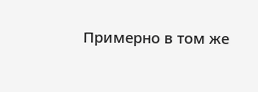Примерно в том же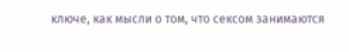ключе, как мысли о том, что сексом занимаются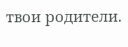твои родители.